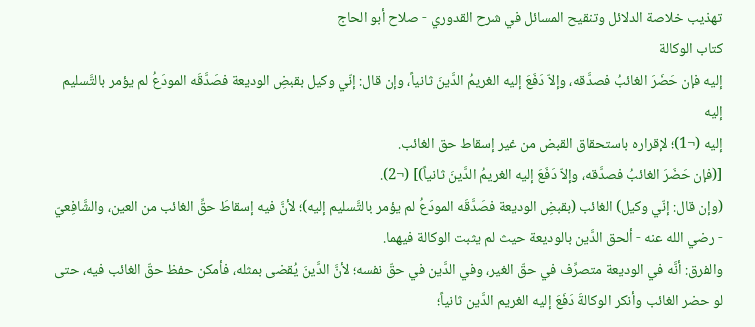تهذيب خلاصة الدلائل وتنقيح المسائل في شرح القدوري - صلاح أبو الحاج
كتاب الوكالة
إليه فإن حَضَرَ الغائبُ فصدَّقه، وإلاّ دَفَعَ إليه الغريمُ الدَّينَ ثانياً، وإن قال: إنّي وكيل بقبضِ الوديعة فصَدَّقَه المودَعُ لم يؤمر بالتَّسليم إليه
إليه (¬1)؛ لإقراره باستحقاق القبض من غير إسقاط حق الغائب.
[(فإن حَضَرَ الغائبُ فصدَّقه، وإلاّ دَفَعَ إليه الغريمُ الدَّينَ ثانياً)] (¬2).
(وإن قال: إنّي وكيل) الغائب (بقبضِ الوديعة فصَدَّقَه المودَعُ لم يؤمر بالتَّسليم إليه)؛ لأنَّ فيه إسقاطَ حقِّ الغائب من العين، والشَّافِعيّ - رضي الله عنه - ألحق الدَّين بالوديعة حيث لم يثبت الوكالة فيهما.
والفرق: أنَّه في الوديعة متصرِّف في حقّ الغير، وفي الدَّين في حقّ نفسه؛ لأنَّ الدَّينَ يُقضى بمثله، فأمكن حفظ حقّ الغائب فيه، حتى لو حضر الغائب وأنكر الوكالةَ دَفَعَ إليه الغريم الدَّين ثانياً؛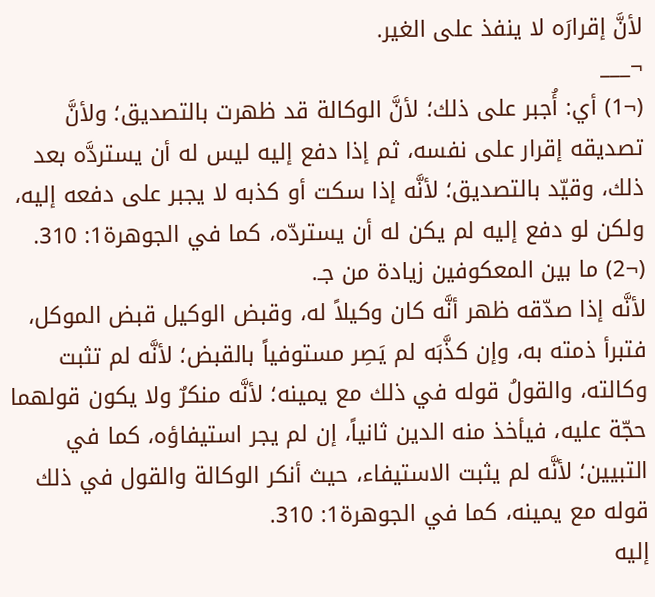لأنَّ إقرارَه لا ينفذ على الغير.
¬___
(¬1) أي: أُجبر على ذلك؛ لأنَّ الوكالة قد ظهرت بالتصديق؛ ولأنَّ تصديقه إقرار على نفسه، ثم إذا دفع إليه ليس له أن يستردَّه بعد ذلك، وقيّد بالتصديق؛ لأنَّه إذا سكت أو كذبه لا يجبر على دفعه إليه، ولكن لو دفع إليه لم يكن له أن يستردّه، كما في الجوهرة1: 310.
(¬2) ما بين المعكوفين زيادة من جـ.
لأنَّه إذا صدّقه ظهر أنَّه كان وكيلاً له، وقبض الوكيل قبض الموكل، فتبرأ ذمته به، وإن كذَّبَه لم يَصِر مستوفياً بالقبض؛ لأنَّه لم تثبت وكالته، والقولُ قوله في ذلك مع يمينه؛ لأنَّه منكرٌ ولا يكون قولهما حجّة عليه، فيأخذ منه الدين ثانياً، إن لم يجر استيفاؤه، كما في التبيين؛ لأنَّه لم يثبت الاستيفاء، حيث أنكر الوكالة والقول في ذلك قوله مع يمينه، كما في الجوهرة1: 310.
إليه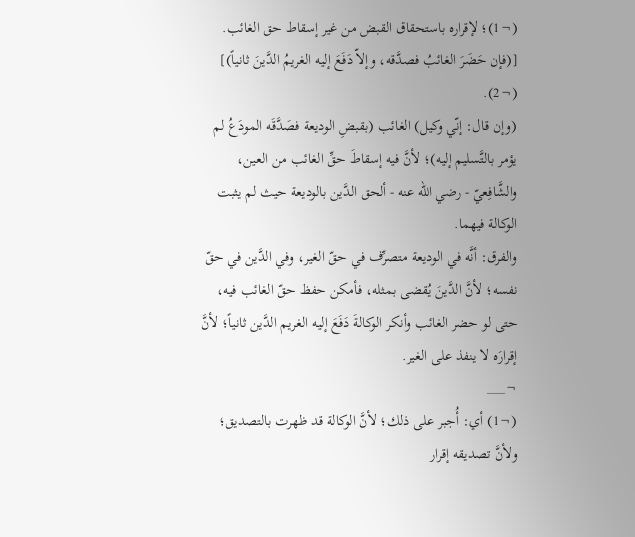(¬1)؛ لإقراره باستحقاق القبض من غير إسقاط حق الغائب.
[(فإن حَضَرَ الغائبُ فصدَّقه، وإلاّ دَفَعَ إليه الغريمُ الدَّينَ ثانياً)] (¬2).
(وإن قال: إنّي وكيل) الغائب (بقبضِ الوديعة فصَدَّقَه المودَعُ لم يؤمر بالتَّسليم إليه)؛ لأنَّ فيه إسقاطَ حقِّ الغائب من العين، والشَّافِعيّ - رضي الله عنه - ألحق الدَّين بالوديعة حيث لم يثبت الوكالة فيهما.
والفرق: أنَّه في الوديعة متصرِّف في حقّ الغير، وفي الدَّين في حقّ نفسه؛ لأنَّ الدَّينَ يُقضى بمثله، فأمكن حفظ حقّ الغائب فيه، حتى لو حضر الغائب وأنكر الوكالةَ دَفَعَ إليه الغريم الدَّين ثانياً؛ لأنَّ إقرارَه لا ينفذ على الغير.
¬___
(¬1) أي: أُجبر على ذلك؛ لأنَّ الوكالة قد ظهرت بالتصديق؛ ولأنَّ تصديقه إقرار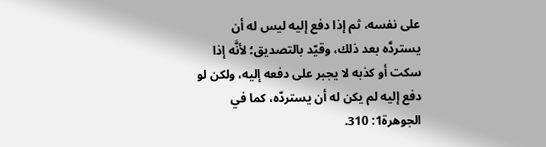على نفسه، ثم إذا دفع إليه ليس له أن يستردَّه بعد ذلك، وقيّد بالتصديق؛ لأنَّه إذا سكت أو كذبه لا يجبر على دفعه إليه، ولكن لو دفع إليه لم يكن له أن يستردّه، كما في الجوهرة1: 310.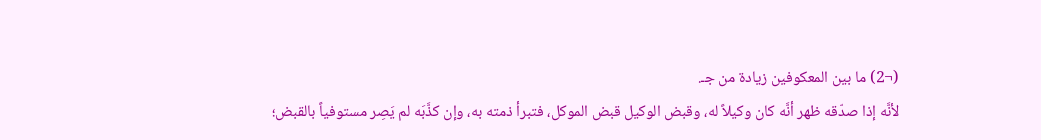(¬2) ما بين المعكوفين زيادة من جـ.
لأنَّه إذا صدّقه ظهر أنَّه كان وكيلاً له، وقبض الوكيل قبض الموكل، فتبرأ ذمته به، وإن كذَّبَه لم يَصِر مستوفياً بالقبض؛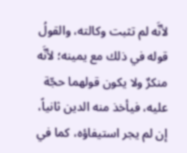لأنَّه لم تثبت وكالته، والقولُ قوله في ذلك مع يمينه؛ لأنَّه منكرٌ ولا يكون قولهما حجّة عليه، فيأخذ منه الدين ثانياً، إن لم يجر استيفاؤه، كما في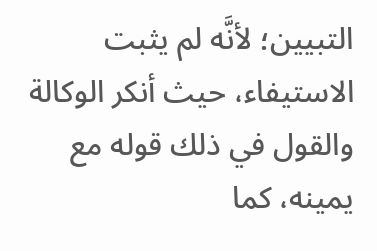التبيين؛ لأنَّه لم يثبت الاستيفاء، حيث أنكر الوكالة والقول في ذلك قوله مع يمينه، كما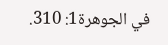في الجوهرة1: 310.